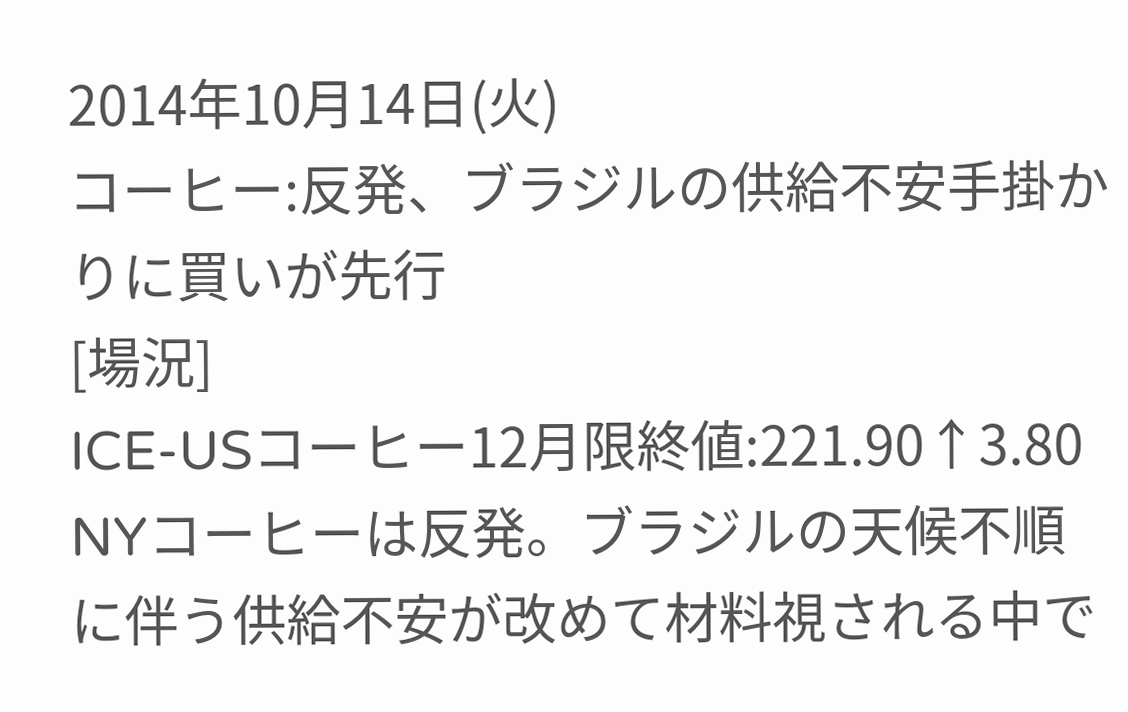2014年10月14日(火)
コーヒー:反発、ブラジルの供給不安手掛かりに買いが先行
[場況]
ICE-USコーヒー12月限終値:221.90↑3.80
NYコーヒーは反発。ブラジルの天候不順に伴う供給不安が改めて材料視される中で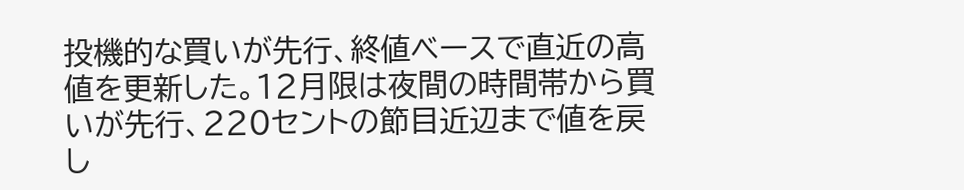投機的な買いが先行、終値ベースで直近の高値を更新した。12月限は夜間の時間帯から買いが先行、220セントの節目近辺まで値を戻し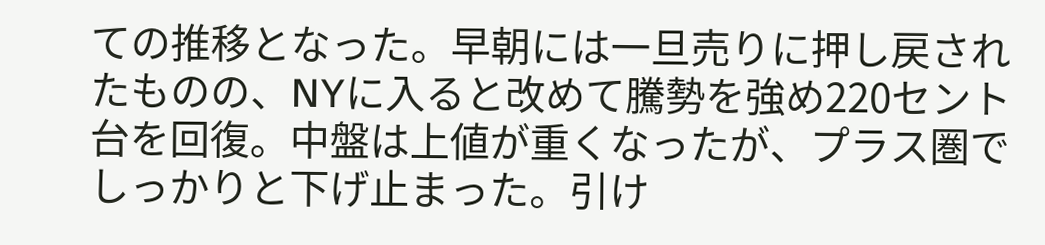ての推移となった。早朝には一旦売りに押し戻されたものの、NYに入ると改めて騰勢を強め220セント台を回復。中盤は上値が重くなったが、プラス圏でしっかりと下げ止まった。引け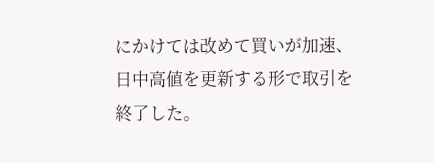にかけては改めて買いが加速、日中高値を更新する形で取引を終了した。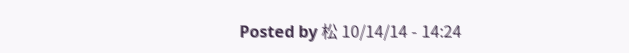Posted by 松 10/14/14 - 14:24